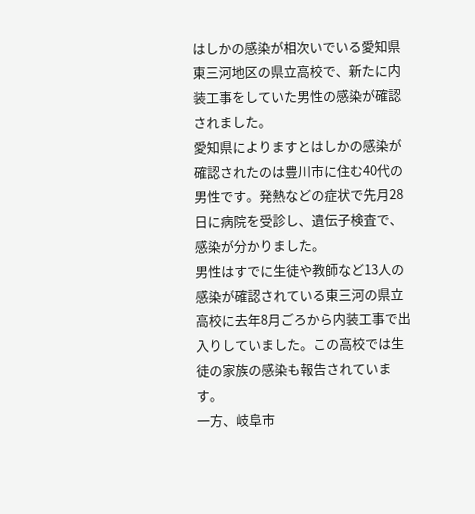はしかの感染が相次いでいる愛知県東三河地区の県立高校で、新たに内装工事をしていた男性の感染が確認されました。
愛知県によりますとはしかの感染が確認されたのは豊川市に住む40代の男性です。発熱などの症状で先月28日に病院を受診し、遺伝子検査で、感染が分かりました。
男性はすでに生徒や教師など13人の感染が確認されている東三河の県立高校に去年8月ごろから内装工事で出入りしていました。この高校では生徒の家族の感染も報告されています。
一方、岐阜市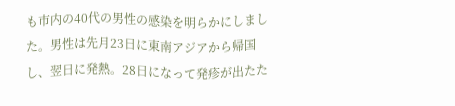も市内の40代の男性の感染を明らかにしました。男性は先月23日に東南アジアから帰国し、翌日に発熱。28日になって発疹が出たた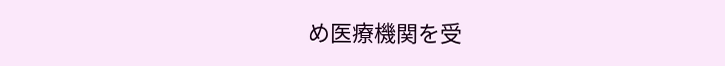め医療機関を受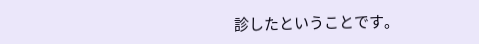診したということです。